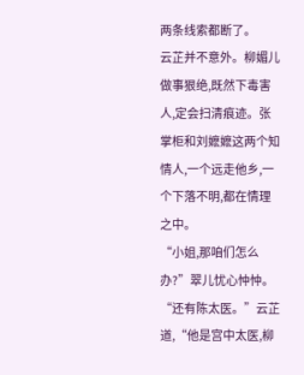两条线索都断了。
云芷并不意外。柳媚儿做事狠绝,既然下毒害人,定会扫清痕迹。张掌柜和刘嬷嬷这两个知情人,一个远走他乡,一个下落不明,都在情理之中。
“小姐,那咱们怎么办?”翠儿忧心忡忡。
“还有陈太医。”云芷道,“他是宫中太医,柳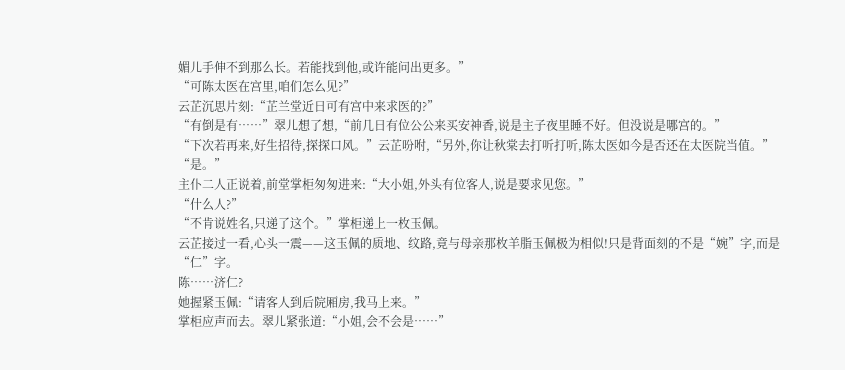媚儿手伸不到那么长。若能找到他,或许能问出更多。”
“可陈太医在宫里,咱们怎么见?”
云芷沉思片刻:“芷兰堂近日可有宫中来求医的?”
“有倒是有……”翠儿想了想,“前几日有位公公来买安神香,说是主子夜里睡不好。但没说是哪宫的。”
“下次若再来,好生招待,探探口风。”云芷吩咐,“另外,你让秋棠去打听打听,陈太医如今是否还在太医院当值。”
“是。”
主仆二人正说着,前堂掌柜匆匆进来:“大小姐,外头有位客人,说是要求见您。”
“什么人?”
“不肯说姓名,只递了这个。”掌柜递上一枚玉佩。
云芷接过一看,心头一震——这玉佩的质地、纹路,竟与母亲那枚羊脂玉佩极为相似!只是背面刻的不是“婉”字,而是“仁”字。
陈……济仁?
她握紧玉佩:“请客人到后院厢房,我马上来。”
掌柜应声而去。翠儿紧张道:“小姐,会不会是……”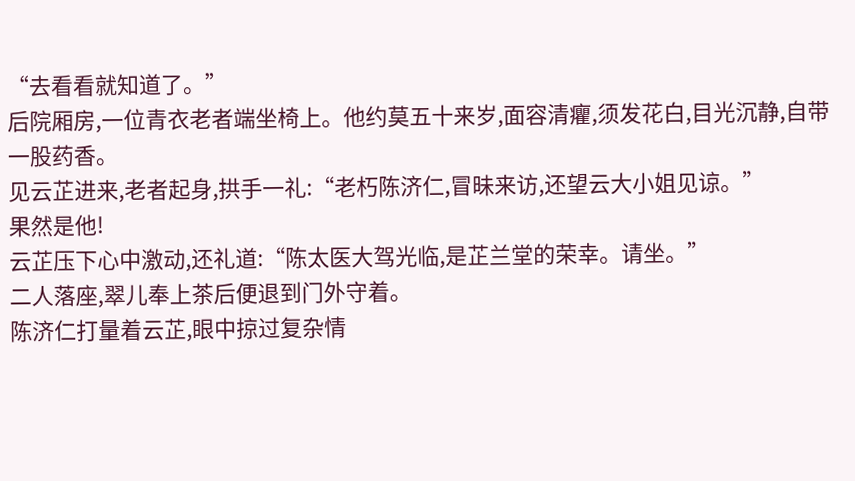“去看看就知道了。”
后院厢房,一位青衣老者端坐椅上。他约莫五十来岁,面容清癯,须发花白,目光沉静,自带一股药香。
见云芷进来,老者起身,拱手一礼:“老朽陈济仁,冒昧来访,还望云大小姐见谅。”
果然是他!
云芷压下心中激动,还礼道:“陈太医大驾光临,是芷兰堂的荣幸。请坐。”
二人落座,翠儿奉上茶后便退到门外守着。
陈济仁打量着云芷,眼中掠过复杂情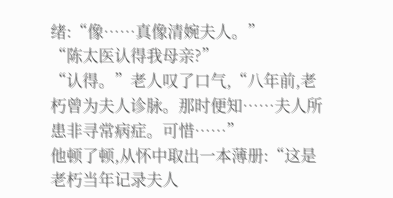绪:“像……真像清婉夫人。”
“陈太医认得我母亲?”
“认得。”老人叹了口气,“八年前,老朽曾为夫人诊脉。那时便知……夫人所患非寻常病症。可惜……”
他顿了顿,从怀中取出一本薄册:“这是老朽当年记录夫人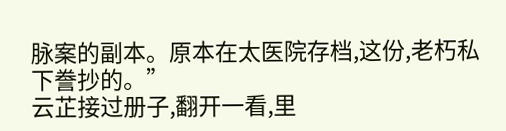脉案的副本。原本在太医院存档,这份,老朽私下誊抄的。”
云芷接过册子,翻开一看,里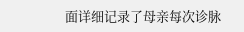面详细记录了母亲每次诊脉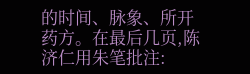的时间、脉象、所开药方。在最后几页,陈济仁用朱笔批注: